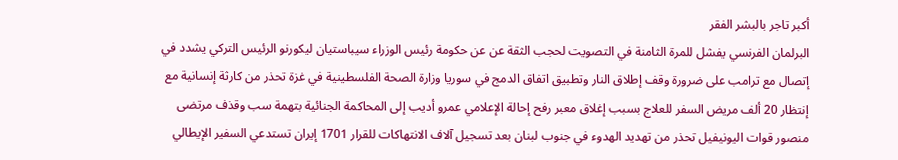أكبر تاجر بالبشر الفقر
البرلمان الفرنسي يفشل للمرة الثامنة في التصويت لحجب الثقة عن عن حكومة رئيس الوزراء سيباستيان ليكورنو الرئيس التركي يشدد في إتصال مع ترامب على ضرورة وقف إطلاق النار وتطبيق اتفاق الدمج في سوريا وزارة الصحة الفلسطينية في غزة تحذر من كارثة إنسانية مع إنتظار 20 ألف مريض السفر للعلاج بسبب إغلاق معبر رفح إحالة الإعلامي عمرو أديب إلى المحاكمة الجنائية بتهمة سب وقذف مرتضى منصور قوات اليونيفيل تحذر من تهديد الهدوء في جنوب لبنان بعد تسجيل آلاف الانتهاكات للقرار 1701 إيران تستدعي السفير الإيطالي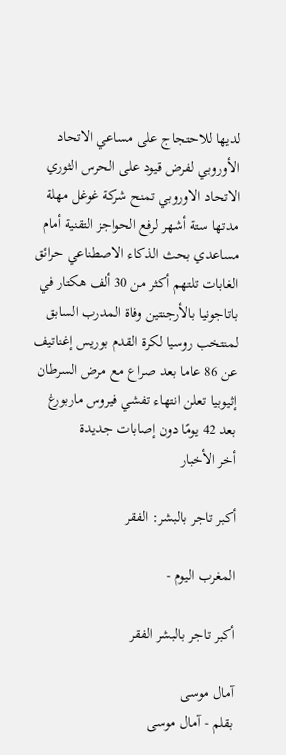لديها للاحتجاج على مساعي الاتحاد الأوروبي لفرض قيود على الحرس الثوري الاتحاد الاوروبي تمنح شركة غوغل مهلة مدتها ستة أشهر لرفع الحواجز التقنية أمام مساعدي بحث الذكاء الاصطناعي حرائق الغابات تلتهم أكثر من 30 ألف هكتار في باتاجونيا بالأرجنتين وفاة المدرب السابق لمنتخب روسيا لكرة القدم بوريس إغناتيف عن 86 عاما بعد صراع مع مرض السرطان إثيوبيا تعلن انتهاء تفشي فيروس ماربورغ بعد 42 يومًا دون إصابات جديدة
أخر الأخبار

أكبر تاجر بالبشر: الفقر

المغرب اليوم -

أكبر تاجر بالبشر الفقر

آمال موسى
بقلم - آمال موسى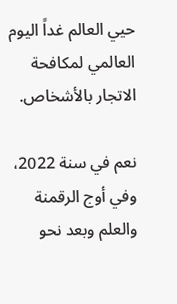حيي العالم غداً اليوم العالمي لمكافحة الاتجار بالأشخاص.

نعم في سنة 2022، وفي أوج الرقمنة والعلم وبعد نحو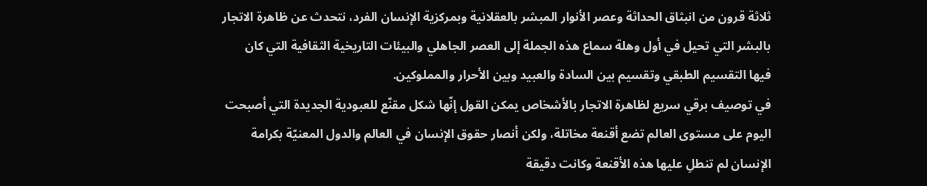ثلاثة قرون من انبثاق الحداثة وعصر الأنوار المبشر بالعقلانية وبمركزية الإنسان الفرد، نتحدث عن ظاهرة الاتجار بالبشر التي تحيل في أول وهلة سماع هذه الجملة إلى العصر الجاهلي والبيئات التاريخية الثقافية التي كان فيها التقسيم الطبقي وتقسيم بين السادة والعبيد وبين الأحرار والمملوكين.
في توصيف برقي سريع لظاهرة الاتجار بالأشخاص يمكن القول إنّها شكل مقنّع للعبودية الجديدة التي أصبحت اليوم على مستوى العالم تضع أقنعة مخاتلة، ولكن أنصار حقوق الإنسان في العالم والدول المعنيّة بكرامة الإنسان لم تنطلِ عليها هذه الأقنعة وكانت دقيقة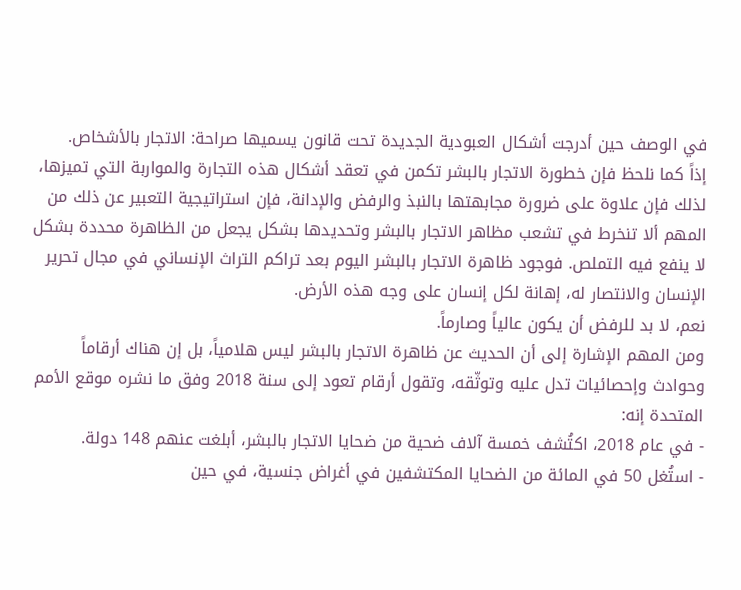في الوصف حين أدرجت أشكال العبودية الجديدة تحت قانون يسميها صراحة: الاتجار بالأشخاص.
إذاً كما نلحظ فإن خطورة الاتجار بالبشر تكمن في تعقد أشكال هذه التجارة والمواربة التي تميزها، لذلك فإن علاوة على ضرورة مجابهتها بالنبذ والرفض والإدانة، فإن استراتيجية التعبير عن ذلك من المهم ألا تنخرط في تشعب مظاهر الاتجار بالبشر وتحديدها بشكل يجعل من الظاهرة محددة بشكل لا ينفع فيه التملص. فوجود ظاهرة الاتجار بالبشر اليوم بعد تراكم التراث الإنساني في مجال تحرير الإنسان والانتصار له، إهانة لكل إنسان على وجه هذه الأرض.
نعم، لا بد للرفض أن يكون عالياً وصارماً.
ومن المهم الإشارة إلى أن الحديث عن ظاهرة الاتجار بالبشر ليس هلامياً، بل إن هناك أرقاماً وحوادث وإحصائيات تدل عليه وتوثّقه، وتقول أرقام تعود إلى سنة 2018 وفق ما نشره موقع الأمم المتحدة إنه:
- في عام 2018، اكتُشف خمسة آلاف ضحية من ضحايا الاتجار بالبشر، أبلغت عنهم 148 دولة.
- استُغل 50 في المائة من الضحايا المكتشفين في أغراض جنسية، في حين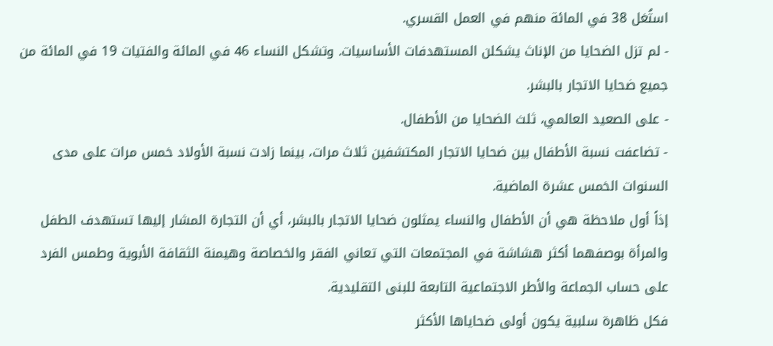استُغل 38 في المائة منهم في العمل القسري.
- لم تزل الضحايا من الإناث يشكلن المستهدفات الأساسيات. وتشكل النساء 46 في المائة والفتيات 19 في المائة من جميع ضحايا الاتجار بالبشر.
- على الصعيد العالمي، ثلث الضحايا من الأطفال.
- تضاعفت نسبة الأطفال بين ضحايا الاتجار المكتشفين ثلاث مرات، بينما زادت نسبة الأولاد خمس مرات على مدى السنوات الخمس عشرة الماضية.
إذاً أول ملاحظة هي أن الأطفال والنساء يمثلون ضحايا الاتجار بالبشر، أي أن التجارة المشار إليها تستهدف الطفل والمرأة بوصفهما أكثر هشاشة في المجتمعات التي تعاني الفقر والخصاصة وهيمنة الثقافة الأبوية وطمس الفرد على حساب الجماعة والأطر الاجتماعية التابعة للبنى التقليدية.
فكل ظاهرة سلبية يكون أولى ضحاياها الأكثر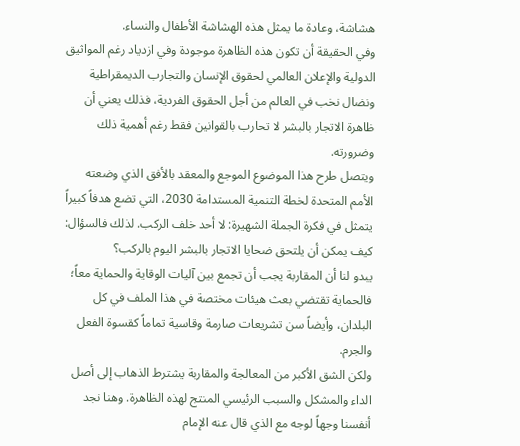هشاشة، وعادة ما يمثل هذه الهشاشة الأطفال والنساء.
وفي الحقيقة أن تكون هذه الظاهرة موجودة وفي ازدياد رغم المواثيق الدولية والإعلان العالمي لحقوق الإنسان والتجارب الديمقراطية ونضال نخب في العالم من أجل الحقوق الفردية، فذلك يعني أن ظاهرة الاتجار بالبشر لا تحارب بالقوانين فقط رغم أهمية ذلك وضرورته.
ويتصل طرح هذا الموضوع الموجع والمعقد بالأفق الذي وضعته الأمم المتحدة لخطة التنمية المستدامة 2030، التي تضع هدفاً كبيراً يتمثل في فكرة الجملة الشهيرة: لا أحد خلف الركب. لذلك فالسؤال: كيف يمكن أن يلتحق ضحايا الاتجار بالبشر اليوم بالركب؟
يبدو لنا أن المقاربة يجب أن تجمع بين آليات الوقاية والحماية معاً؛ فالحماية تقتضي بعث هيئات مختصة في هذا الملف في كل البلدان، وأيضاً سن تشريعات صارمة وقاسية تماماً كقسوة الفعل والجرم.
ولكن الشق الأكبر من المعالجة والمقاربة يشترط الذهاب إلى أصل الداء والمشكل والسبب الرئيسي المنتج لهذه الظاهرة. وهنا نجد أنفسنا وجهاً لوجه مع الذي قال عنه الإمام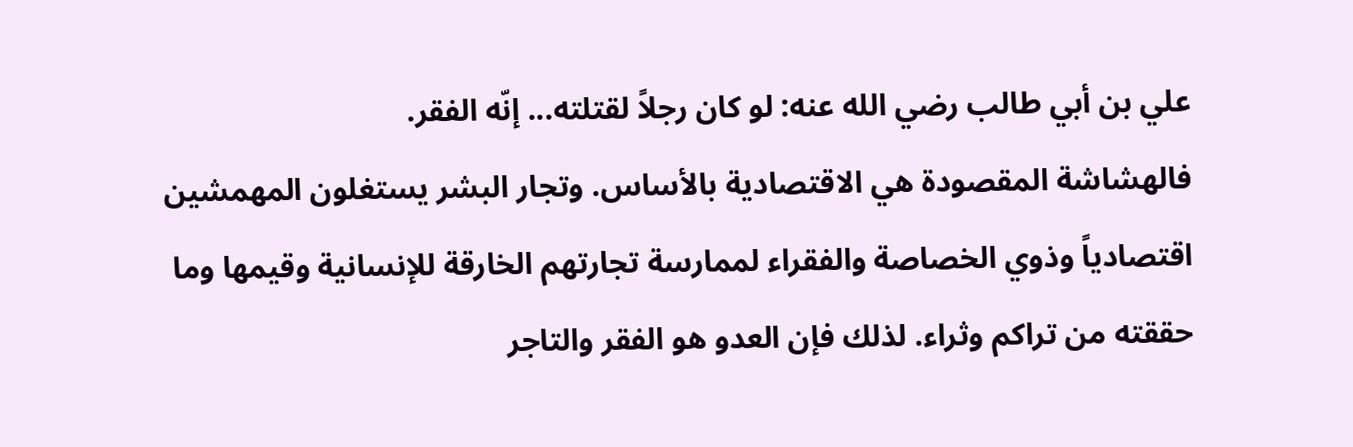علي بن أبي طالب رضي الله عنه: لو كان رجلاً لقتلته... إنّه الفقر.
فالهشاشة المقصودة هي الاقتصادية بالأساس. وتجار البشر يستغلون المهمشين اقتصادياً وذوي الخصاصة والفقراء لممارسة تجارتهم الخارقة للإنسانية وقيمها وما حققته من تراكم وثراء. لذلك فإن العدو هو الفقر والتاجر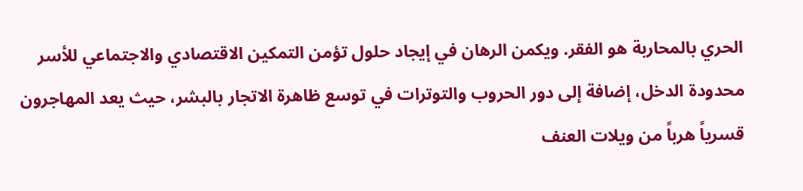الحري بالمحاربة هو الفقر. ويكمن الرهان في إيجاد حلول تؤمن التمكين الاقتصادي والاجتماعي للأسر محدودة الدخل، إضافة إلى دور الحروب والتوترات في توسع ظاهرة الاتجار بالبشر، حيث يعد المهاجرون قسرياً هرباً من ويلات العنف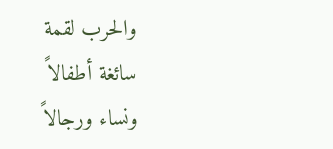والحرب لقمة سائغة أطفالاً ونساء ورجالاً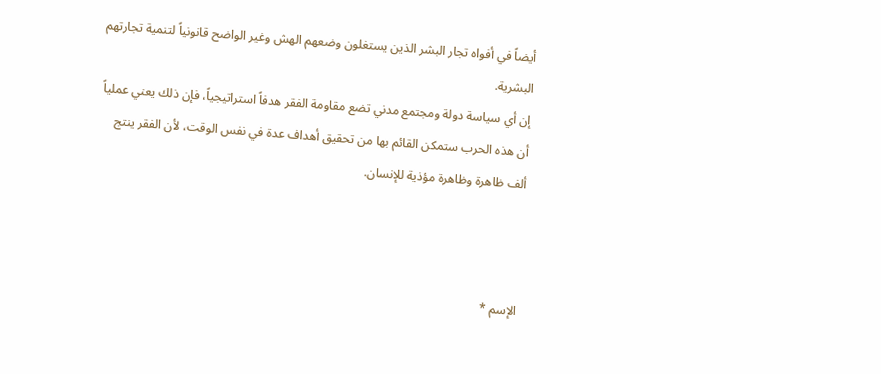أيضاً في أفواه تجار البشر الذين يستغلون وضعهم الهش وغير الواضح قانونياً لتنمية تجارتهم البشرية.
إن أي سياسة دولة ومجتمع مدني تضع مقاومة الفقر هدفاً استراتيجياً، فإن ذلك يعني عملياً أن هذه الحرب ستمكن القائم بها من تحقيق أهداف عدة في نفس الوقت، لأن الفقر ينتج ألف ظاهرة وظاهرة مؤذية للإنسان.



الإسم *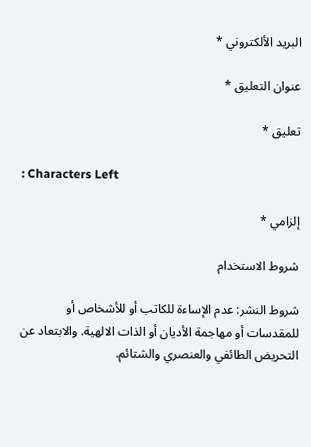البريد الألكتروني *

عنوان التعليق *

تعليق *

: Characters Left

إلزامي *

شروط الاستخدام

شروط النشر: عدم الإساءة للكاتب أو للأشخاص أو للمقدسات أو مهاجمة الأديان أو الذات الالهية. والابتعاد عن التحريض الطائفي والعنصري والشتائم.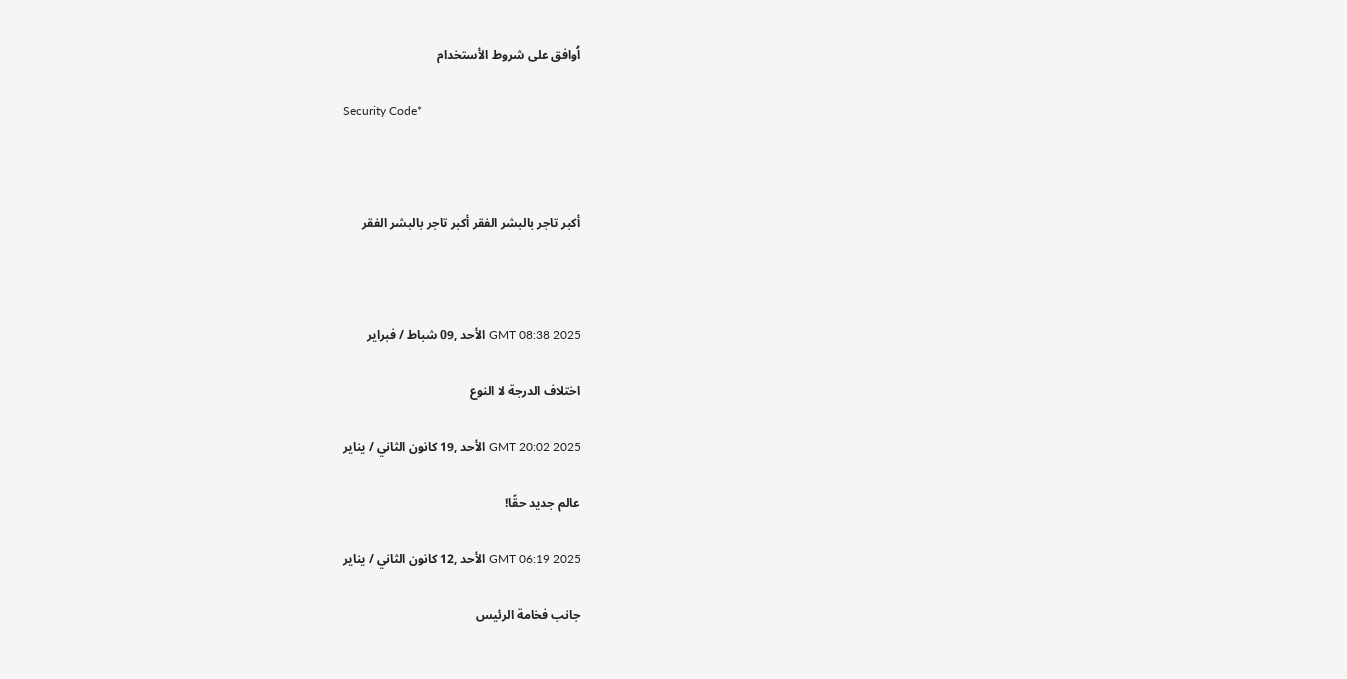اُوافق على شروط الأستخدام

Security Code*



أكبر تاجر بالبشر الفقر أكبر تاجر بالبشر الفقر



GMT 08:38 2025 الأحد ,09 شباط / فبراير

اختلاف الدرجة لا النوع

GMT 20:02 2025 الأحد ,19 كانون الثاني / يناير

عالم جديد حقًا!

GMT 06:19 2025 الأحد ,12 كانون الثاني / يناير

جانب فخامة الرئيس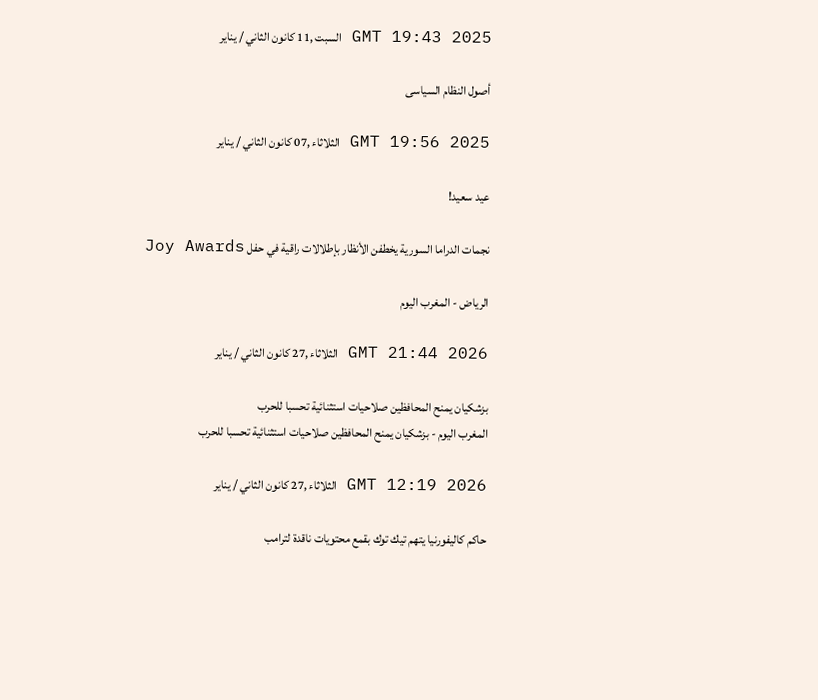GMT 19:43 2025 السبت ,11 كانون الثاني / يناير

أصول النظام السياسى

GMT 19:56 2025 الثلاثاء ,07 كانون الثاني / يناير

عيد سعيد!

نجمات الدراما السورية يخطفن الأنظار بإطلالات راقية في حفل Joy Awards

الرياض - المغرب اليوم

GMT 21:44 2026 الثلاثاء ,27 كانون الثاني / يناير

بزشكيان يمنح المحافظين صلاحيات استثنائية تحسبا للحرب
المغرب اليوم - بزشكيان يمنح المحافظين صلاحيات استثنائية تحسبا للحرب

GMT 12:19 2026 الثلاثاء ,27 كانون الثاني / يناير

حاكم كاليفورنيا يتهم تيك توك بقمع محتويات ناقدة لترامب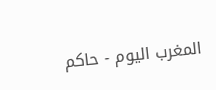المغرب اليوم - حاكم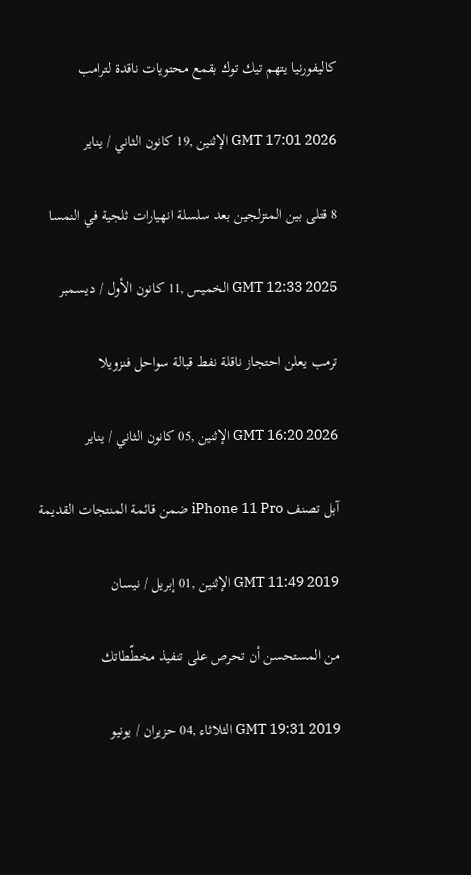كاليفورنيا يتهم تيك توك بقمع محتويات ناقدة لترامب

GMT 17:01 2026 الإثنين ,19 كانون الثاني / يناير

8 قتلى بين المتزلجين بعد سلسلة انهيارات ثلجية في النمسا

GMT 12:33 2025 الخميس ,11 كانون الأول / ديسمبر

ترمب يعلن احتجاز ناقلة نفط قبالة سواحل فنزويلا

GMT 16:20 2026 الإثنين ,05 كانون الثاني / يناير

آبل تصنف iPhone 11 Pro ضمن قائمة المنتجات القديمة

GMT 11:49 2019 الإثنين ,01 إبريل / نيسان

من المستحسن أن تحرص على تنفيذ مخطّطاتك

GMT 19:31 2019 الثلاثاء ,04 حزيران / يونيو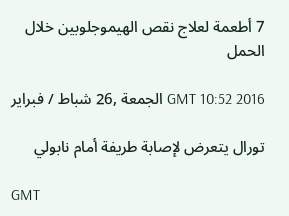7 أطعمة لعلاج نقص الهيموجلوبين خلال الحمل

GMT 10:52 2016 الجمعة ,26 شباط / فبراير

تورال يتعرض لإصابة طريفة أمام نابولي

GMT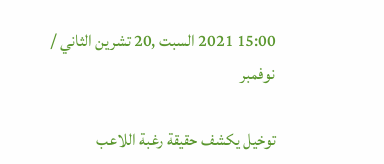15:00 2021 السبت ,20 تشرين الثاني / نوفمبر

توخيل يكشف حقيقة رغبة اللاعب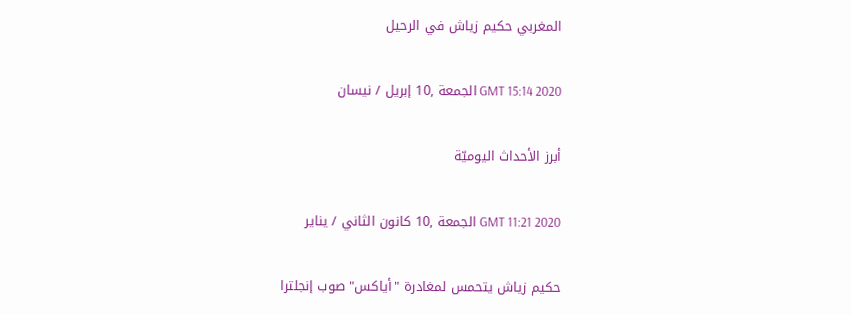المغربي حكيم زياش في الرحيل

GMT 15:14 2020 الجمعة ,10 إبريل / نيسان

أبرز الأحداث اليوميّة

GMT 11:21 2020 الجمعة ,10 كانون الثاني / يناير

حكيم زياش يتحمس لمغادرة "أياكس" صوب إنجلترا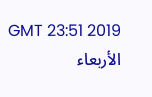GMT 23:51 2019 الأربعاء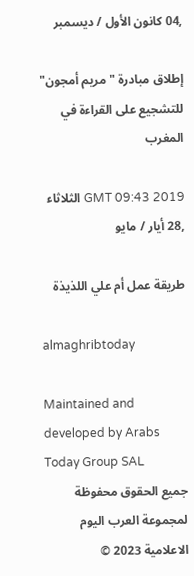,04 كانون الأول / ديسمبر

إطلاق مبادرة "مريم أمجون" للتشجيع على القراءة في المغرب

GMT 09:43 2019 الثلاثاء ,28 أيار / مايو

طريقة عمل أم علي اللذيذة

almaghribtoday

Maintained and developed by Arabs Today Group SAL
جميع الحقوق محفوظة لمجموعة العرب اليوم الاعلامية 2023 ©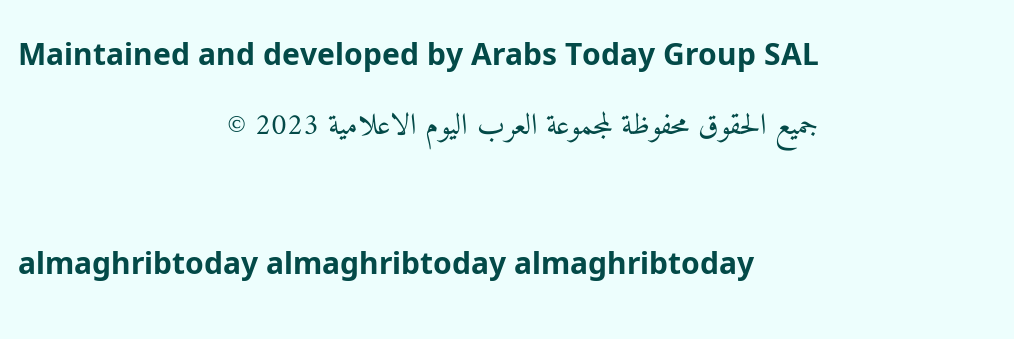Maintained and developed by Arabs Today Group SAL
جميع الحقوق محفوظة لمجموعة العرب اليوم الاعلامية 2023 ©

almaghribtoday almaghribtoday almaghribtoday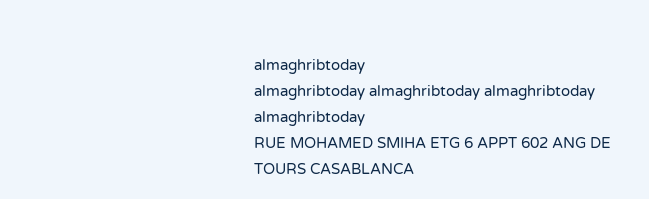almaghribtoday
almaghribtoday almaghribtoday almaghribtoday
almaghribtoday
RUE MOHAMED SMIHA ETG 6 APPT 602 ANG DE TOURS CASABLANCA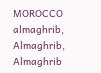MOROCCO
almaghrib, Almaghrib, Almaghrib